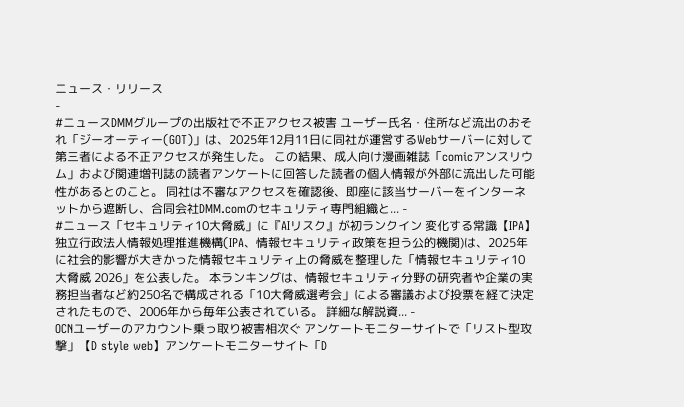ニュース・リリース
-
#ニュースDMMグループの出版社で不正アクセス被害 ユーザー氏名・住所など流出のおそれ「ジーオーティー(GOT)」は、2025年12月11日に同社が運営するWebサーバーに対して第三者による不正アクセスが発生した。 この結果、成人向け漫画雑誌「comicアンスリウム」および関連増刊誌の読者アンケートに回答した読者の個人情報が外部に流出した可能性があるとのこと。 同社は不審なアクセスを確認後、即座に該当サーバーをインターネットから遮断し、合同会社DMM.comのセキュリティ専門組織と... -
#ニュース「セキュリティ10大脅威」に『AIリスク』が初ランクイン 変化する常識【IPA】独立行政法人情報処理推進機構(IPA、情報セキュリティ政策を担う公的機関)は、2025年に社会的影響が大きかった情報セキュリティ上の脅威を整理した「情報セキュリティ10大脅威 2026」を公表した。 本ランキングは、情報セキュリティ分野の研究者や企業の実務担当者など約250名で構成される「10大脅威選考会」による審議および投票を経て決定されたもので、2006年から毎年公表されている。 詳細な解説資... -
OCNユーザーのアカウント乗っ取り被害相次ぐ アンケートモニターサイトで「リスト型攻撃」【D style web】アンケートモニターサイト「D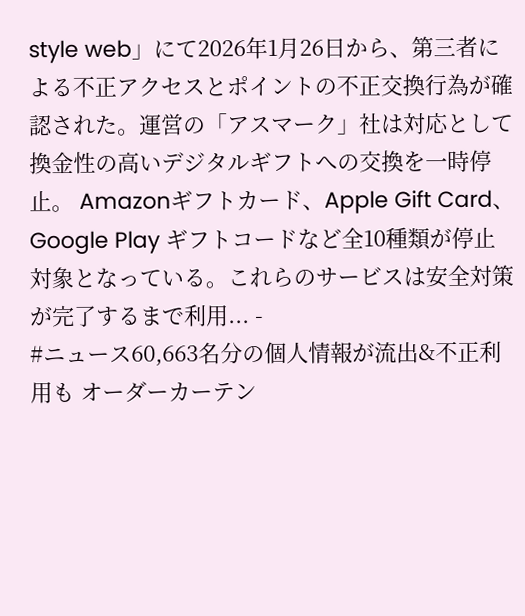style web」にて2026年1月26日から、第三者による不正アクセスとポイントの不正交換行為が確認された。運営の「アスマーク」社は対応として換金性の高いデジタルギフトへの交換を一時停止。 Amazonギフトカード、Apple Gift Card、Google Play ギフトコードなど全10種類が停止対象となっている。これらのサービスは安全対策が完了するまで利用... -
#ニュース60,663名分の個人情報が流出&不正利用も オーダーカーテン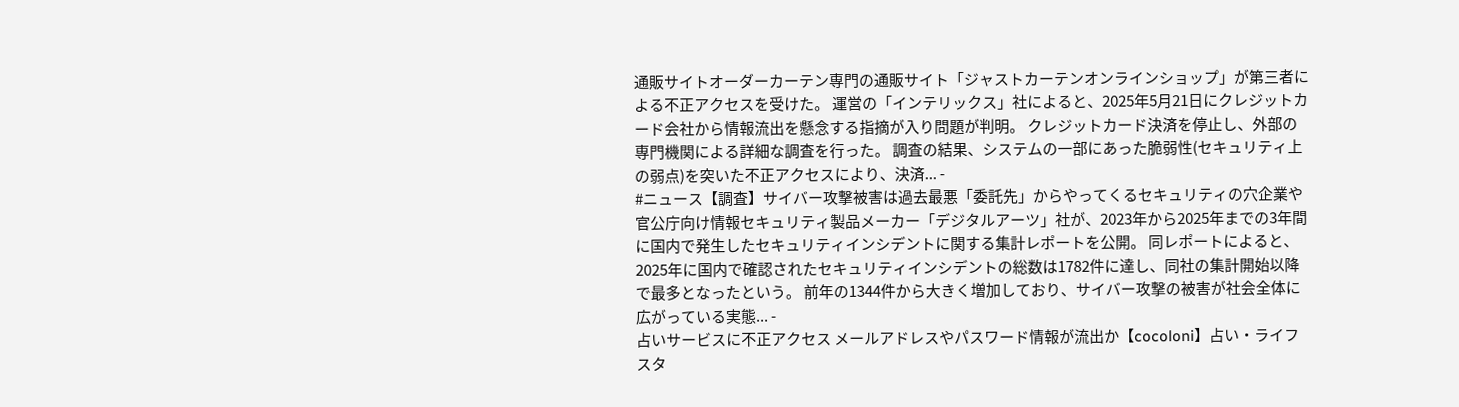通販サイトオーダーカーテン専門の通販サイト「ジャストカーテンオンラインショップ」が第三者による不正アクセスを受けた。 運営の「インテリックス」社によると、2025年5月21日にクレジットカード会社から情報流出を懸念する指摘が入り問題が判明。 クレジットカード決済を停止し、外部の専門機関による詳細な調査を行った。 調査の結果、システムの一部にあった脆弱性(セキュリティ上の弱点)を突いた不正アクセスにより、決済... -
#ニュース【調査】サイバー攻撃被害は過去最悪「委託先」からやってくるセキュリティの穴企業や官公庁向け情報セキュリティ製品メーカー「デジタルアーツ」社が、2023年から2025年までの3年間に国内で発生したセキュリティインシデントに関する集計レポートを公開。 同レポートによると、2025年に国内で確認されたセキュリティインシデントの総数は1782件に達し、同社の集計開始以降で最多となったという。 前年の1344件から大きく増加しており、サイバー攻撃の被害が社会全体に広がっている実態... -
占いサービスに不正アクセス メールアドレスやパスワード情報が流出か【cocoloni】占い・ライフスタ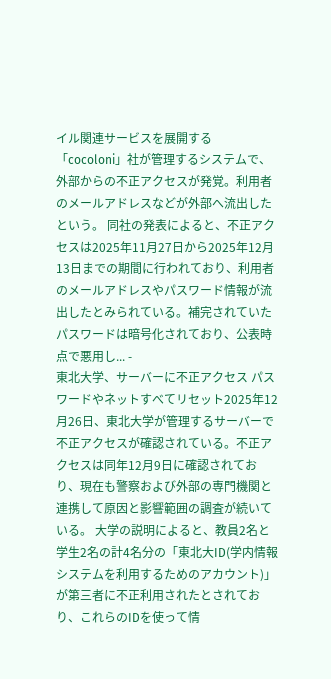イル関連サービスを展開する「cocoloni」社が管理するシステムで、外部からの不正アクセスが発覚。利用者のメールアドレスなどが外部へ流出したという。 同社の発表によると、不正アクセスは2025年11月27日から2025年12月13日までの期間に行われており、利用者のメールアドレスやパスワード情報が流出したとみられている。補完されていたパスワードは暗号化されており、公表時点で悪用し... -
東北大学、サーバーに不正アクセス パスワードやネットすべてリセット2025年12月26日、東北大学が管理するサーバーで不正アクセスが確認されている。不正アクセスは同年12月9日に確認されており、現在も警察および外部の専門機関と連携して原因と影響範囲の調査が続いている。 大学の説明によると、教員2名と学生2名の計4名分の「東北大ID(学内情報システムを利用するためのアカウント)」が第三者に不正利用されたとされており、これらのIDを使って情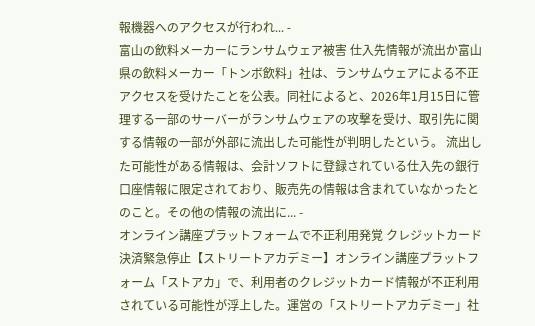報機器へのアクセスが行われ... -
富山の飲料メーカーにランサムウェア被害 仕入先情報が流出か富山県の飲料メーカー「トンボ飲料」社は、ランサムウェアによる不正アクセスを受けたことを公表。同社によると、2026年1月15日に管理する一部のサーバーがランサムウェアの攻撃を受け、取引先に関する情報の一部が外部に流出した可能性が判明したという。 流出した可能性がある情報は、会計ソフトに登録されている仕入先の銀行口座情報に限定されており、販売先の情報は含まれていなかったとのこと。その他の情報の流出に... -
オンライン講座プラットフォームで不正利用発覚 クレジットカード決済緊急停止【ストリートアカデミー】オンライン講座プラットフォーム「ストアカ」で、利用者のクレジットカード情報が不正利用されている可能性が浮上した。運営の「ストリートアカデミー」社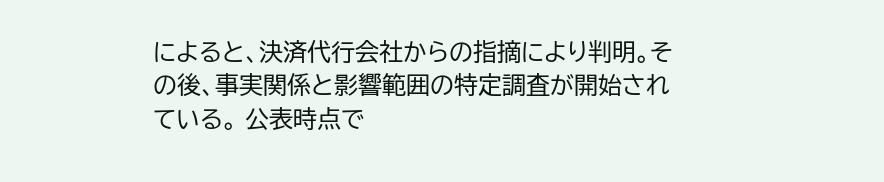によると、決済代行会社からの指摘により判明。その後、事実関係と影響範囲の特定調査が開始されている。 公表時点で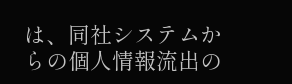は、同社システムからの個人情報流出の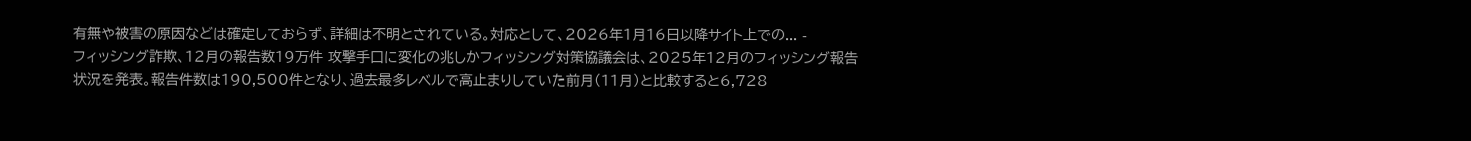有無や被害の原因などは確定しておらず、詳細は不明とされている。対応として、2026年1月16日以降サイト上での... -
フィッシング詐欺、12月の報告数19万件 攻撃手口に変化の兆しかフィッシング対策協議会は、2025年12月のフィッシング報告状況を発表。報告件数は190,500件となり、過去最多レベルで高止まりしていた前月(11月)と比較すると6,728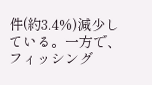件(約3.4%)減少している。一方で、フィッシング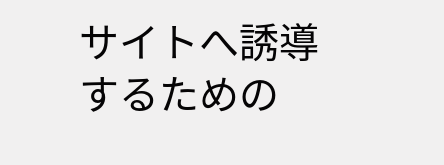サイトへ誘導するための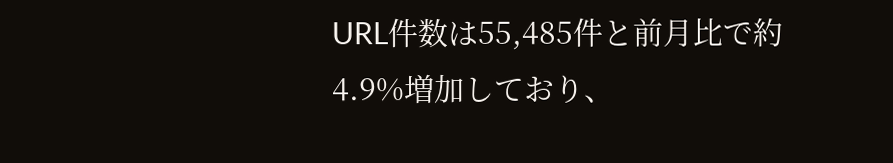URL件数は55,485件と前月比で約4.9%増加しており、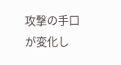攻撃の手口が変化し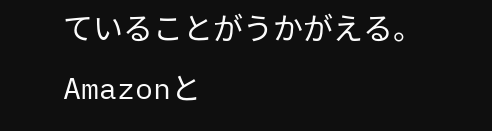ていることがうかがえる。 Amazonと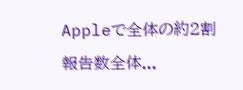Appleで全体の約2割 報告数全体...